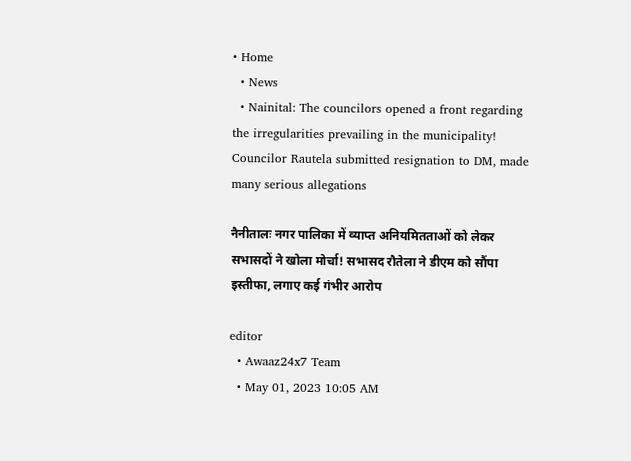• Home
  • News
  • Nainital: The councilors opened a front regarding the irregularities prevailing in the municipality! Councilor Rautela submitted resignation to DM, made many serious allegations

नैनीतालः नगर पालिका में व्याप्त अनियमितताओं को लेकर सभासदों ने खोला मोर्चा! सभासद रौतेला ने डीएम को सौंपा इस्तीफा, लगाए कई गंभीर आरोप

editor
  • Awaaz24x7 Team
  • May 01, 2023 10:05 AM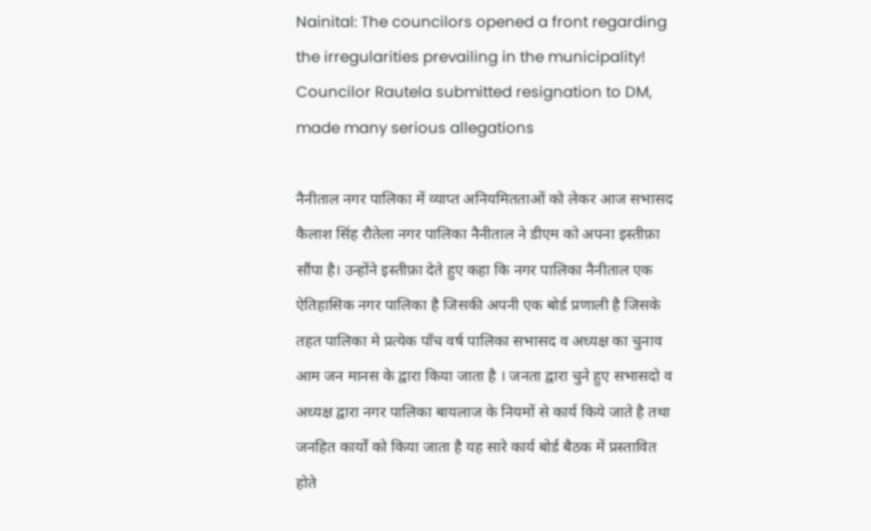Nainital: The councilors opened a front regarding the irregularities prevailing in the municipality! Councilor Rautela submitted resignation to DM, made many serious allegations

नैनीताल नगर पालिका में व्याप्त अनियमितताओं को लेकर आज सभासद कैलाश सिंह रौतेला नगर पालिका नैनीताल ने डीएम को अपना इस्तीफ़ा सौंपा है। उन्होंने इस्तीफ़ा देते हुए कहा कि नगर पालिका नैनीताल एक ऐतिहासिक नगर पालिका है जिसकी अपनी एक बोर्ड प्रणाली है जिसके तहत पालिका मे प्रत्येक पाँच वर्ष पालिका सभासद व अध्यक्ष का चुनाव आम जन मानस के द्वारा किया जाता है । जनता द्वारा चुने हुए सभासदो व अध्यक्ष द्वारा नगर पालिका बायलाज के नियमों से कार्य किये जाते है तथा जनहित कार्यों को किया जाता है यह सारे कार्य बोर्ड बैठक में प्रस्तावित होते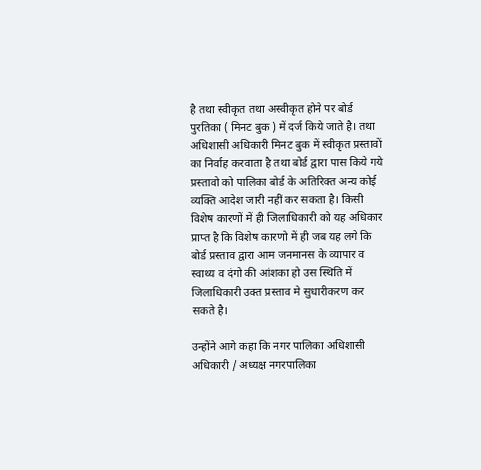है तथा स्वीकृत तथा अस्वीकृत होने पर बोर्ड पुरतिका ( मिनट बुक ) में दर्ज किये जाते है। तथा अधिशासी अधिकारी मिनट बुक में स्वीकृत प्रस्तावों का निर्वाह करवाता है तथा बोर्ड द्वारा पास किये गये प्रस्तावो को पालिका बोर्ड के अतिरिक्त अन्य कोई व्यक्ति आदेश जारी नहीं कर सकता है। किसी विशेष कारणों में ही जिलाधिकारी को यह अधिकार प्राप्त है कि विशेष कारणो में ही जब यह लगे कि बोर्ड प्रस्ताव द्वारा आम जनमानस के व्यापार व स्वाथ्य व दंगो की आंशका हो उस स्थिति में जिलाधिकारी उक्त प्रस्ताव मे सुधारीकरण कर सकते है।

उन्होंने आगे कहा कि नगर पालिका अधिशासी अधिकारी / अध्यक्ष नगरपालिका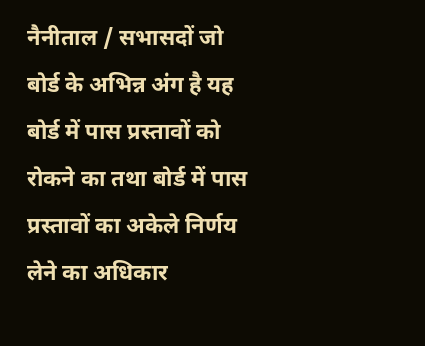नैनीताल / सभासदों जो बोर्ड के अभिन्न अंग है यह बोर्ड में पास प्रस्तावों को रोकने का तथा बोर्ड में पास प्रस्तावों का अकेले निर्णय लेने का अधिकार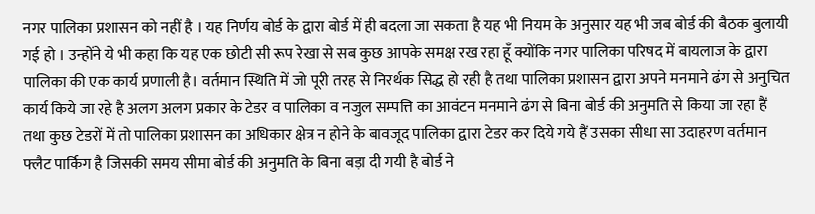नगर पालिका प्रशासन को नहीं है । यह निर्णय बोर्ड के द्वारा बोर्ड में ही बदला जा सकता है यह भी नियम के अनुसार यह भी जब बोर्ड की बैठक बुलायी गई हो । उन्होंने ये भी कहा कि यह एक छोटी सी रूप रेखा से सब कुछ आपके समक्ष रख रहा हूँ क्योंकि नगर पालिका परिषद में बायलाज के द्वारा पालिका की एक कार्य प्रणाली है। वर्तमान स्थिति में जो पूरी तरह से निरर्थक सिद्ध हो रही है तथा पालिका प्रशासन द्वारा अपने मनमाने ढंग से अनुचित कार्य किये जा रहे है अलग अलग प्रकार के टेडर व पालिका व नजुल सम्पत्ति का आवंटन मनमाने ढंग से बिना बोर्ड की अनुमति से किया जा रहा हैं तथा कुछ टेडरों में तो पालिका प्रशासन का अधिकार क्षेत्र न होने के बावजूद पालिका द्वारा टेडर कर दिये गये हैं उसका सीधा सा उदाहरण वर्तमान फ्लैट पार्किग है जिसकी समय सीमा बोर्ड की अनुमति के बिना बड़ा दी गयी है बोर्ड ने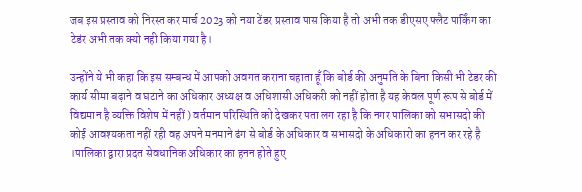जब इस प्रस्ताव को निरस्त कर मार्च 2023 को नया टेंडर प्रस्ताव पास किया है तो अभी तक डीएसए फ्लैट पार्किंग का टेडंर अभी तक क्यो नही किया गया है।

उन्होंने ये भी कहा कि इस सम्बन्ध में आपको अवगत कराना चहाता हूँ कि बोर्ड की अनुमति के बिना किसी भी टेडर की कार्य सीमा बढ़ाने व घटाने का अधिकार अध्यक्ष व अधिशासी अधिकरी को नहीं होता है यह केवल पूर्ण रूप से बोर्ड में विद्यमान है व्यक्ति विशेष में नहीं ) वर्तमान परिस्थिति को देखकर पता लग रहा है कि नगर पालिका को सभासदो की कोई आवश्यकता नहीं रही वह अपने मनमाने ढंग से बोर्ड के अधिकार व सभासदो के अधिकारो का हनन कर रहे है ।पालिका द्वारा प्रदत सेवधानिक अधिकार का हनन होते हुए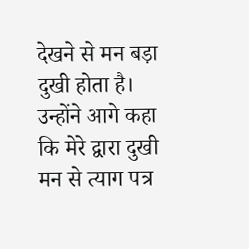देखने से मन बड़ा दुखी होता है। उन्होंने आगे कहा कि मेरे द्वारा दुखी मन से त्याग पत्र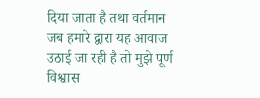दिया जाता है तथा वर्तमान जब हमारे द्वारा यह आवाज उठाई जा रही है तो मुझे पूर्ण विश्वास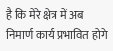है कि मेरे क्षेत्र में अब निमार्ण कार्य प्रभावित होगे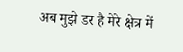अब मुझे डर है मेरे क्षेत्र में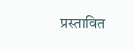प्रस्तावित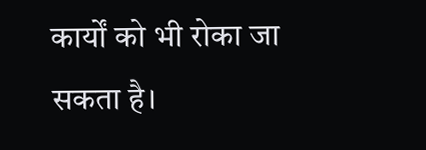कार्यों को भी रोका जा सकता है।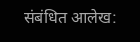संबंधित आलेख: